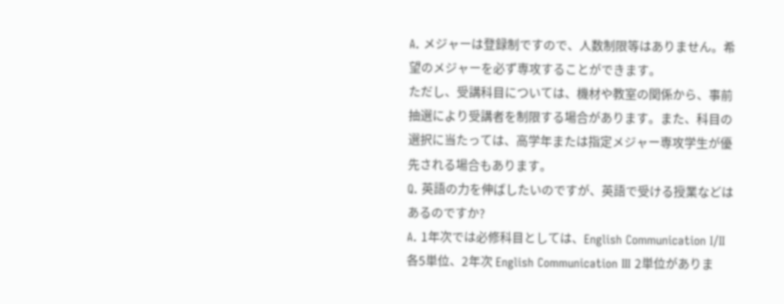A. メジャーは登録制ですので、人数制限等はありません。希望のメジャーを必ず専攻することができます。
ただし、受講科目については、機材や教室の関係から、事前抽選により受講者を制限する場合があります。また、科目の選択に当たっては、高学年または指定メジャー専攻学生が優先される場合もあります。
Q. 英語の力を伸ばしたいのですが、英語で受ける授業などはあるのですか?
A. 1年次では必修科目としては、English Communication I/II 各5単位、2年次 English Communication III 2単位がありま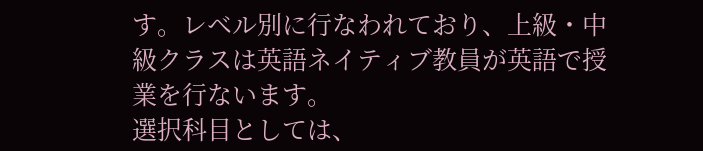す。レベル別に行なわれており、上級・中級クラスは英語ネイティブ教員が英語で授業を行ないます。
選択科目としては、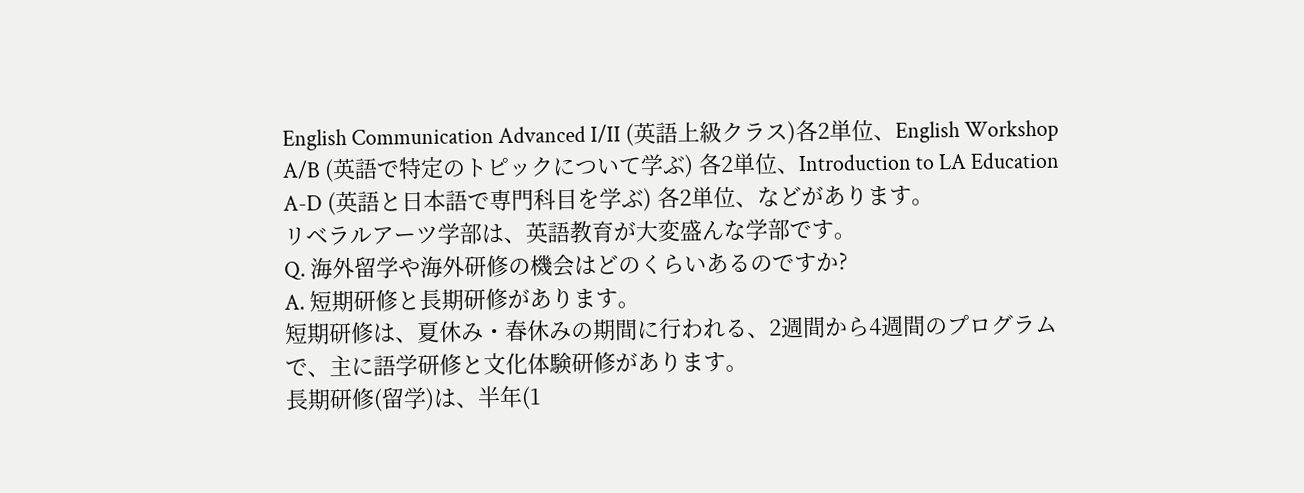English Communication Advanced I/II (英語上級クラス)各2単位、English Workshop A/B (英語で特定のトピックについて学ぶ) 各2単位、Introduction to LA Education A-D (英語と日本語で専門科目を学ぶ) 各2単位、などがあります。
リベラルアーツ学部は、英語教育が大変盛んな学部です。
Q. 海外留学や海外研修の機会はどのくらいあるのですか?
A. 短期研修と長期研修があります。
短期研修は、夏休み・春休みの期間に行われる、2週間から4週間のプログラムで、主に語学研修と文化体験研修があります。
長期研修(留学)は、半年(1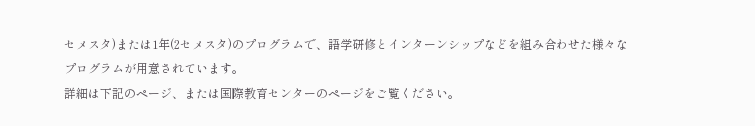セメスタ)または1年(2セメスタ)のプログラムで、語学研修とインターンシップなどを組み合わせた様々なプログラムが用意されています。
詳細は下記のページ、または国際教育センターのページをご覧ください。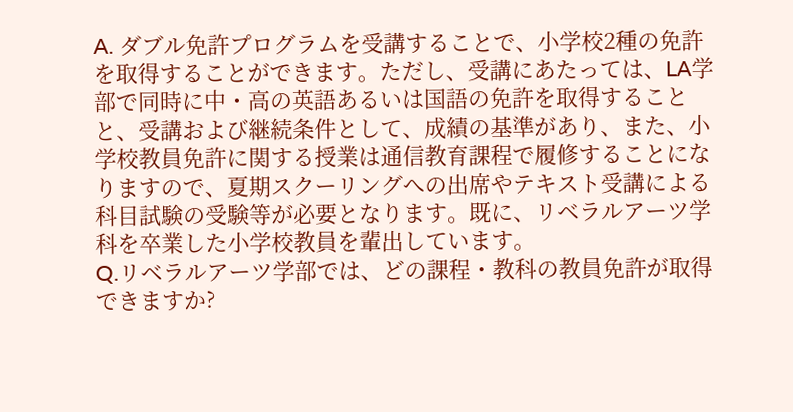A. ダブル免許プログラムを受講することで、小学校2種の免許を取得することができます。ただし、受講にあたっては、LA学部で同時に中・高の英語あるいは国語の免許を取得することと、受講および継続条件として、成績の基準があり、また、小学校教員免許に関する授業は通信教育課程で履修することになりますので、夏期スクーリングへの出席やテキスト受講による科目試験の受験等が必要となります。既に、リベラルアーツ学科を卒業した小学校教員を輩出しています。
Q.リベラルアーツ学部では、どの課程・教科の教員免許が取得できますか?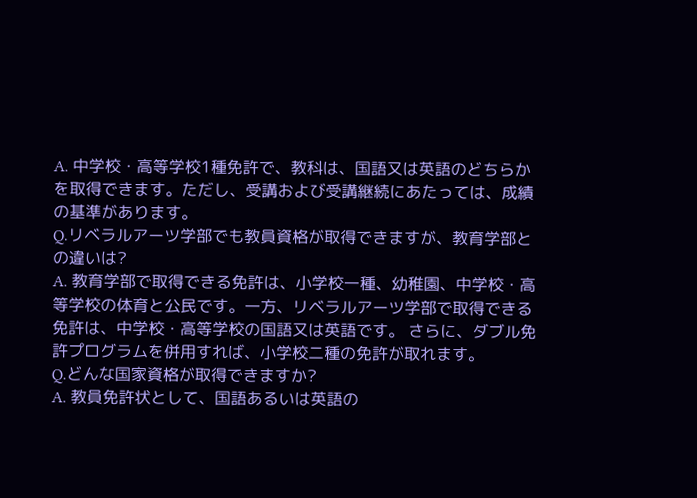A. 中学校・高等学校1種免許で、教科は、国語又は英語のどちらかを取得できます。ただし、受講および受講継続にあたっては、成績の基準があります。
Q.リベラルアーツ学部でも教員資格が取得できますが、教育学部との違いは?
A. 教育学部で取得できる免許は、小学校一種、幼稚園、中学校・高等学校の体育と公民です。一方、リベラルアーツ学部で取得できる免許は、中学校・高等学校の国語又は英語です。 さらに、ダブル免許プログラムを併用すれば、小学校二種の免許が取れます。
Q.どんな国家資格が取得できますか?
A. 教員免許状として、国語あるいは英語の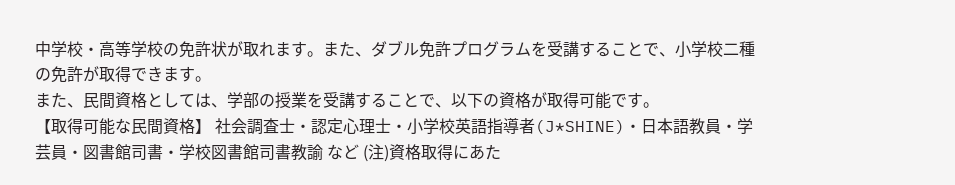中学校・高等学校の免許状が取れます。また、ダブル免許プログラムを受講することで、小学校二種の免許が取得できます。
また、民間資格としては、学部の授業を受講することで、以下の資格が取得可能です。
【取得可能な民間資格】 社会調査士・認定心理士・小学校英語指導者(J*SHINE)・日本語教員・学芸員・図書館司書・学校図書館司書教諭 など (注)資格取得にあた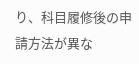り、科目履修後の申請方法が異な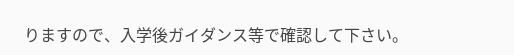りますので、入学後ガイダンス等で確認して下さい。